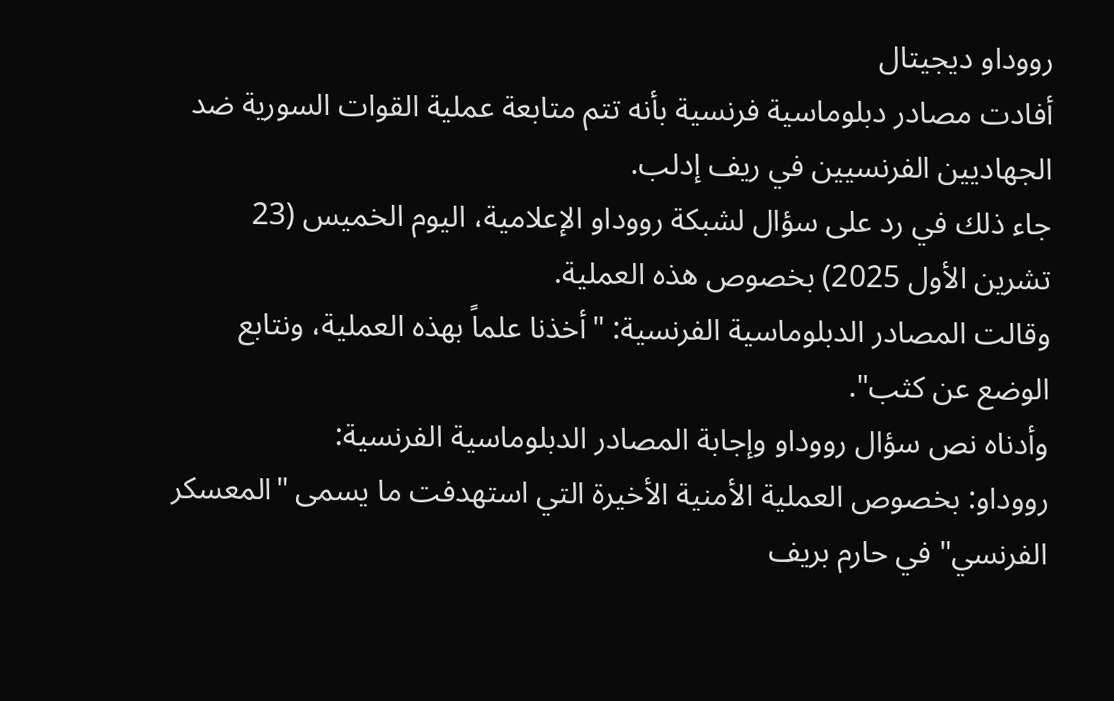رووداو ديجيتال
أفادت مصادر دبلوماسية فرنسية بأنه تتم متابعة عملية القوات السورية ضد الجهاديين الفرنسيين في ريف إدلب.
جاء ذلك في رد على سؤال لشبكة رووداو الإعلامية، اليوم الخميس (23 تشرين الأول 2025) بخصوص هذه العملية.
وقالت المصادر الدبلوماسية الفرنسية: "أخذنا علماً بهذه العملية، ونتابع الوضع عن كثب".
وأدناه نص سؤال رووداو وإجابة المصادر الدبلوماسية الفرنسية:
رووداو: بخصوص العملية الأمنية الأخيرة التي استهدفت ما يسمى "المعسكر الفرنسي" في حارم بريف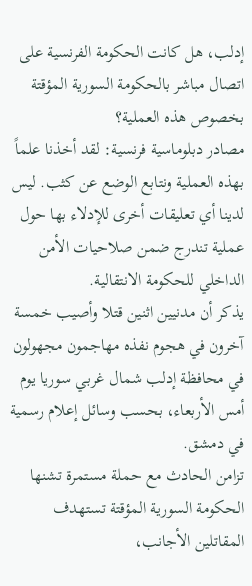إدلب، هل كانت الحكومة الفرنسية على اتصال مباشر بالحكومة السورية المؤقتة بخصوص هذه العملية؟
مصادر دبلوماسية فرنسية: لقد أخذنا علماً بهذه العملية ونتابع الوضع عن كثب. ليس لدينا أي تعليقات أخرى للإدلاء بها حول عملية تندرج ضمن صلاحيات الأمن الداخلي للحكومة الانتقالية.
يذكر أن مدنيين اثنين قتلا وأصيب خمسة آخرون في هجوم نفذه مهاجمون مجهولون في محافظة إدلب شمال غربي سوريا يوم أمس الأربعاء، بحسب وسائل إعلام رسمية في دمشق.
تزامن الحادث مع حملة مستمرة تشنها الحكومة السورية المؤقتة تستهدف المقاتلين الأجانب،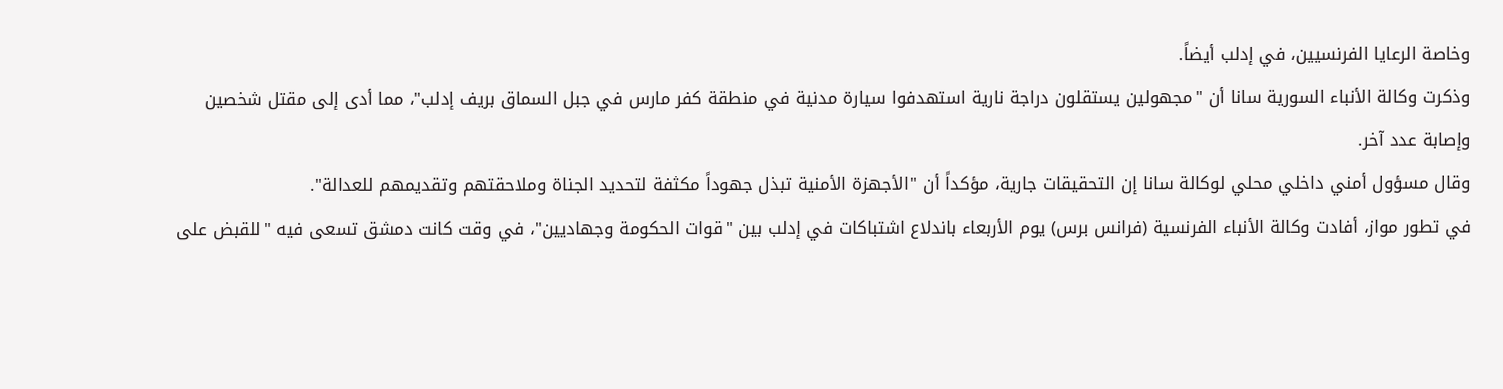وخاصة الرعايا الفرنسيين، في إدلب أيضاً.
وذكرت وكالة الأنباء السورية سانا أن "مجهولين يستقلون دراجة نارية استهدفوا سيارة مدنية في منطقة كفر مارس في جبل السماق بريف إدلب"، مما أدى إلى مقتل شخصين وإصابة عدد آخر.
وقال مسؤول أمني داخلي محلي لوكالة سانا إن التحقيقات جارية، مؤكداً أن "الأجهزة الأمنية تبذل جهوداً مكثفة لتحديد الجناة وملاحقتهم وتقديمهم للعدالة".
في تطور مواز، أفادت وكالة الأنباء الفرنسية (فرانس برس) يوم الأربعاء باندلاع اشتباكات في إدلب بين "قوات الحكومة وجهاديين"، في وقت كانت دمشق تسعى فيه "للقبض على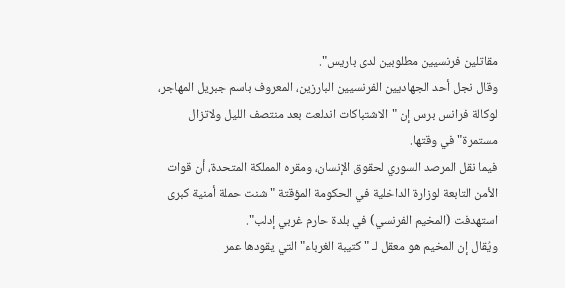مقاتلين فرنسيين مطلوبين لدى باريس".
وقال نجل أحد الجهاديين الفرنسيين البارزين، المعروف باسم جبريل المهاجر، لوكالة فرانس برس إن "الاشتباكات اندلعت بعد منتصف الليل ولاتزال مستمرة" في وقتها.
فيما نقل المرصد السوري لحقوق الإنسان، ومقره المملكة المتحدة، أن قوات الأمن التابعة لوزارة الداخلية في الحكومة المؤقتة "شنت حملة أمنية كبرى استهدفت (المخيم الفرنسي) في بلدة حارم غربي إدلب".
ويُقال إن المخيم هو معقل لـ "كتيبة الغرباء" التي يقودها عمر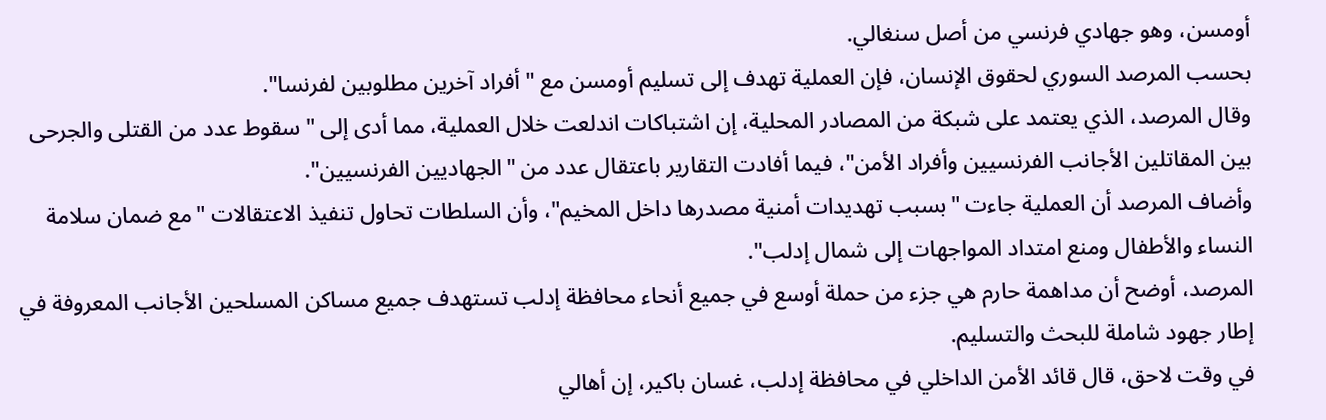أومسن، وهو جهادي فرنسي من أصل سنغالي.
بحسب المرصد السوري لحقوق الإنسان، فإن العملية تهدف إلى تسليم أومسن مع "أفراد آخرين مطلوبين لفرنسا".
وقال المرصد، الذي يعتمد على شبكة من المصادر المحلية، إن اشتباكات اندلعت خلال العملية، مما أدى إلى "سقوط عدد من القتلى والجرحى بين المقاتلين الأجانب الفرنسيين وأفراد الأمن"، فيما أفادت التقارير باعتقال عدد من "الجهاديين الفرنسيين".
وأضاف المرصد أن العملية جاءت "بسبب تهديدات أمنية مصدرها داخل المخيم"، وأن السلطات تحاول تنفيذ الاعتقالات "مع ضمان سلامة النساء والأطفال ومنع امتداد المواجهات إلى شمال إدلب".
المرصد، أوضح أن مداهمة حارم هي جزء من حملة أوسع في جميع أنحاء محافظة إدلب تستهدف جميع مساكن المسلحين الأجانب المعروفة في إطار جهود شاملة للبحث والتسليم.
في وقت لاحق، قال قائد الأمن الداخلي في محافظة إدلب، غسان باكير، إن أهالي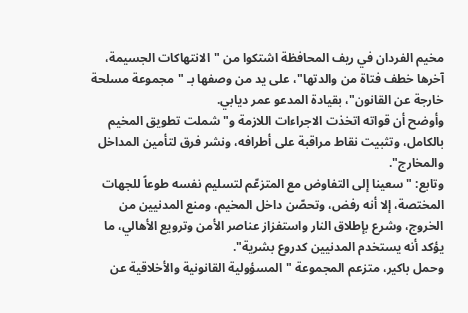مخيم الفردان في ريف المحافظة اشتكوا من "الانتهاكات الجسيمة، آخرها خطف فتاة من والدتها"، على يد من وصفها بـ "مجموعة مسلحة خارجة عن القانون"، بقيادة المدعو عمر ديابي.
وأوضح أن قواته اتخذت الاجراءات اللازمة و"شملت تطويق المخيم بالكامل، وتثبيت نقاط مراقبة على أطرافه، ونشر فرق لتأمين المداخل والمخارج".
وتابع: "سعينا إلى التفاوض مع المتزعّم لتسليم نفسه طوعاً للجهات المختصة، إلا أنه رفض، وتحصّن داخل المخيم، ومنع المدنيين من الخروج، وشرع بإطلاق النار واستفزاز عناصر الأمن وترويع الأهالي، ما يؤكد أنه يستخدم المدنيين كدروع بشرية".
وحمل باكير، متزعم المجموعة "المسؤولية القانونية والأخلاقية عن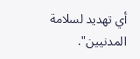أي تهديد لسلامة المدنيين".